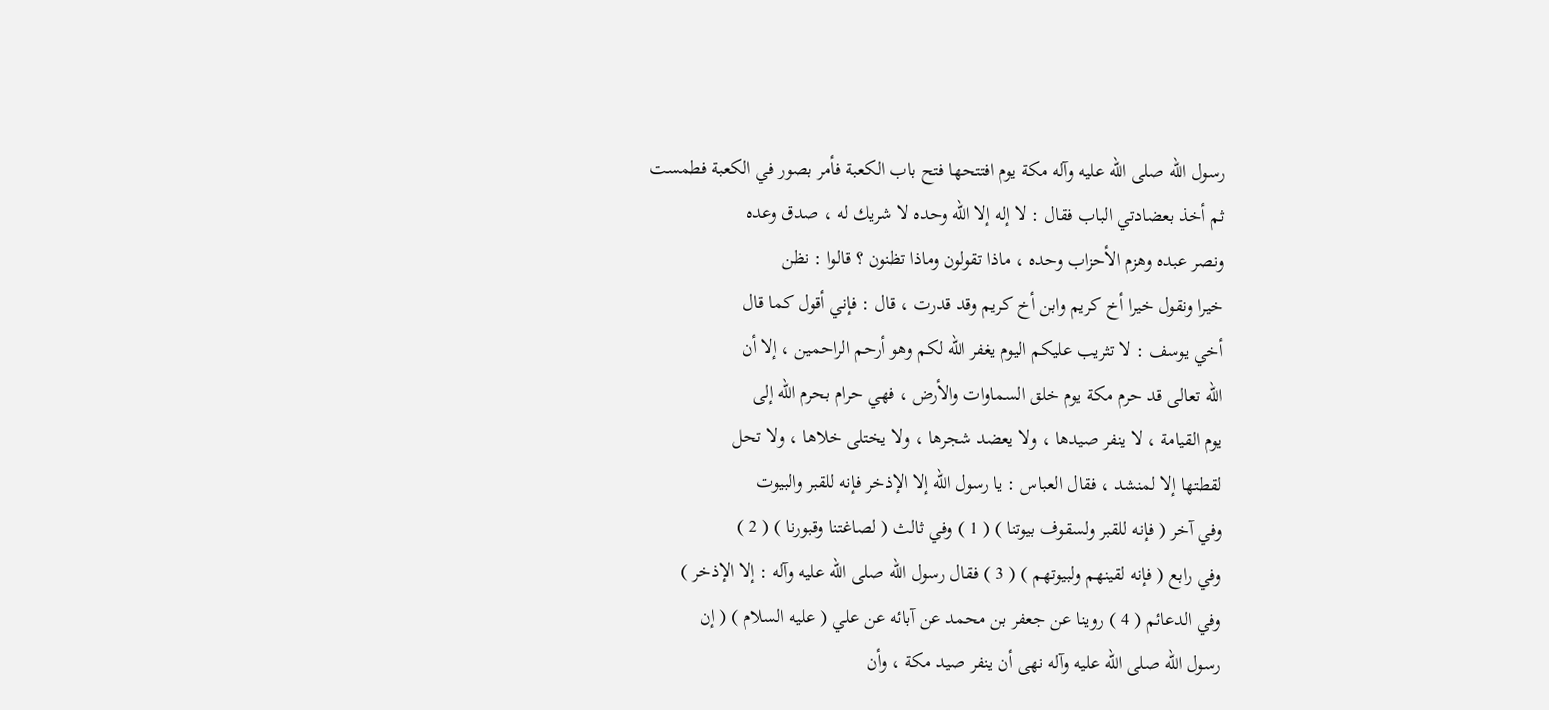رسول الله صلى الله عليه وآله مكة يوم افتتحها فتح باب الكعبة فأمر بصور في الكعبة فطمست
ثم أخذ بعضادتي الباب فقال : لا إله إلا الله وحده لا شريك له ، صدق وعده
ونصر عبده وهزم الأحزاب وحده ، ماذا تقولون وماذا تظنون ؟ قالوا : نظن
خيرا ونقول خيرا أخ كريم وابن أخ كريم وقد قدرت ، قال : فإني أقول كما قال
أخي يوسف : لا تثريب عليكم اليوم يغفر الله لكم وهو أرحم الراحمين ، إلا أن
الله تعالى قد حرم مكة يوم خلق السماوات والأرض ، فهي حرام بحرم الله إلى
يوم القيامة ، لا ينفر صيدها ، ولا يعضد شجرها ، ولا يختلى خلاها ، ولا تحل
لقطتها إلا لمنشد ، فقال العباس : يا رسول الله إلا الإذخر فإنه للقبر والبيوت
وفي آخر ( فإنه للقبر ولسقوف بيوتنا ) ( 1 ) وفي ثالث ( لصاغتنا وقبورنا ) ( 2 )
وفي رابع ( فإنه لقينهم ولبيوتهم ) ( 3 ) فقال رسول الله صلى الله عليه وآله : إلا الإذخر )
وفي الدعائم ( 4 ) روينا عن جعفر بن محمد عن آبائه عن علي ( عليه السلام ) ( إن
رسول الله صلى الله عليه وآله نهى أن ينفر صيد مكة ، وأن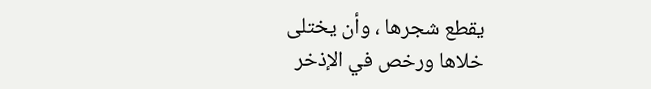يقطع شجرها ، وأن يختلى
خلاها ورخص في الإذخر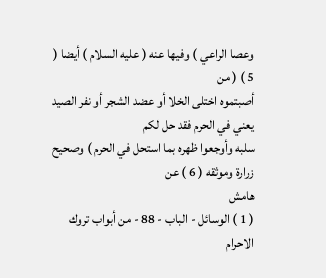وعصا الراعي ) وفيها عنه ( عليه السلام ) أيضا ( 5 ) ( من
أصبتموه اختلى الخلا أو عضد الشجر أو نفر الصيد يعني في الحرم فقد حل لكم
سلبه وأوجعوا ظهره بما استحل في الحرم ) وصحيح زرارة وموثقه ( 6 ) عن
هامش
( 1 ) الوسائل - الباب - 88 - من أبواب تروك الاحرام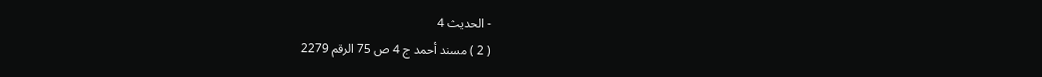- الحديث 4
( 2 ) مسند أحمد ج 4 ص 75 الرقم 2279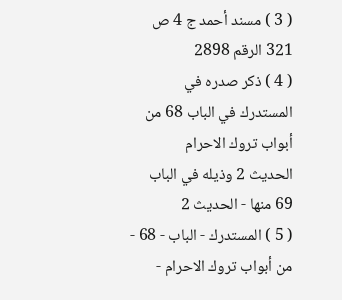( 3 ) مسند أحمد ج 4 ص 321 الرقم 2898
( 4 ) ذكر صدره في المستدرك في الباب 68 من أبواب تروك الاحرام
الحديث 2 وذيله في الباب 69 منها - الحديث 2
( 5 ) المستدرك - الباب - 68 - من أبواب تروك الاحرام -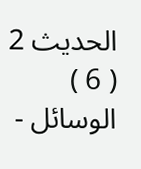الحديث 2
( 6 ) الوسائل -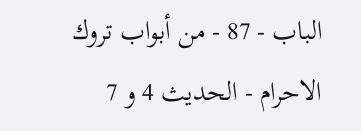الباب - 87 - من أبواب تروك الاحرام - الحديث 4 و 7